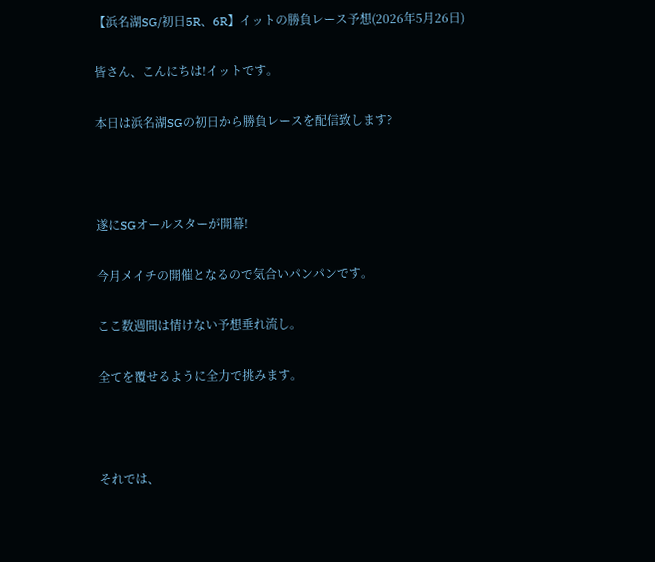【浜名湖SG/初日5R、6R】イットの勝負レース予想(2026年5月26日)

皆さん、こんにちは!イットです。

本日は浜名湖SGの初日から勝負レースを配信致します?



遂にSGオールスターが開幕!

今月メイチの開催となるので気合いパンパンです。

ここ数週間は情けない予想垂れ流し。

全てを覆せるように全力で挑みます。



それでは、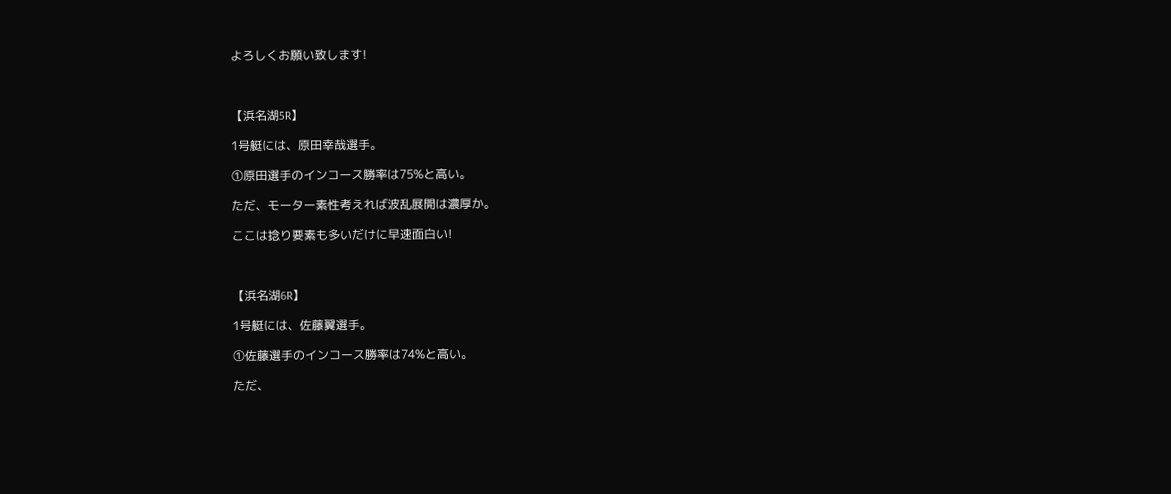よろしくお願い致します!



【浜名湖5R】

1号艇には、原田幸哉選手。

①原田選手のインコース勝率は75%と高い。

ただ、モーター素性考えれば波乱展開は濃厚か。

ここは捻り要素も多いだけに早速面白い!



【浜名湖6R】

1号艇には、佐藤翼選手。

①佐藤選手のインコース勝率は74%と高い。

ただ、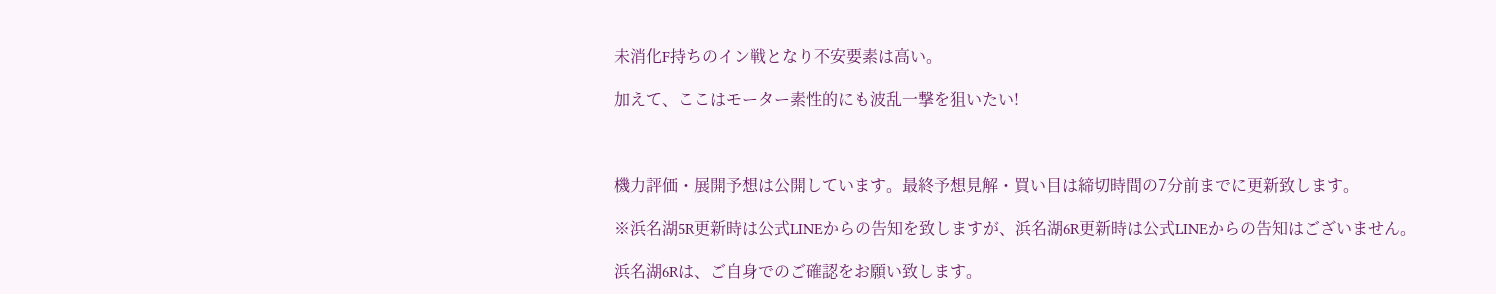未消化F持ちのイン戦となり不安要素は高い。

加えて、ここはモーター素性的にも波乱一撃を狙いたい!



機力評価・展開予想は公開しています。最終予想見解・買い目は締切時間の7分前までに更新致します。

※浜名湖5R更新時は公式LINEからの告知を致しますが、浜名湖6R更新時は公式LINEからの告知はございません。

浜名湖6Rは、ご自身でのご確認をお願い致します。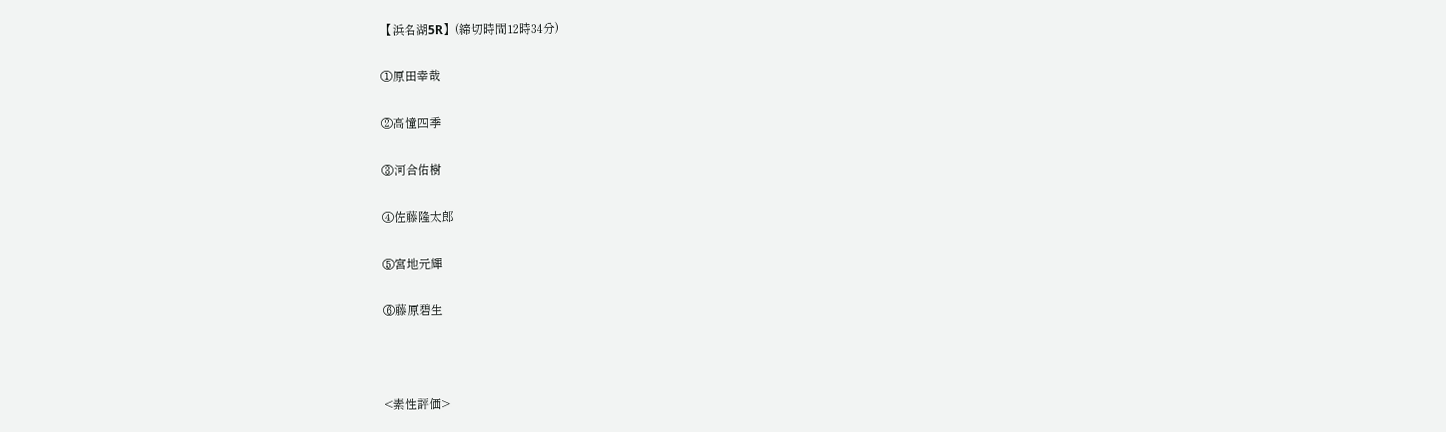【浜名湖5R】(締切時間12時34分)

①原田幸哉

②高憧四季

③河合佑樹

④佐藤隆太郎

⑤宮地元輝

⑥藤原碧生



<素性評価>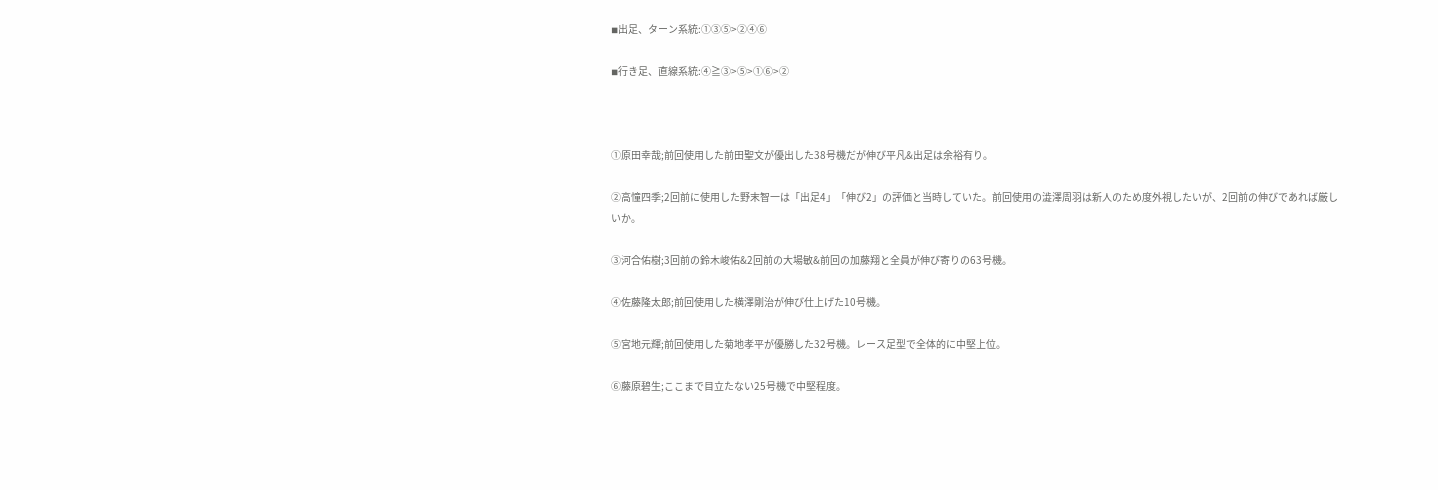◾出足、ターン系統:①③⑤>②④⑥

◾行き足、直線系統:④≧③>⑤>①⑥>②



①原田幸哉;前回使用した前田聖文が優出した38号機だが伸び平凡&出足は余裕有り。

②高憧四季;2回前に使用した野末智一は「出足4」「伸び2」の評価と当時していた。前回使用の澁澤周羽は新人のため度外視したいが、2回前の伸びであれば厳しいか。

③河合佑樹;3回前の鈴木峻佑&2回前の大場敏&前回の加藤翔と全員が伸び寄りの63号機。

④佐藤隆太郎;前回使用した横澤剛治が伸び仕上げた10号機。

⑤宮地元輝;前回使用した菊地孝平が優勝した32号機。レース足型で全体的に中堅上位。

⑥藤原碧生;ここまで目立たない25号機で中堅程度。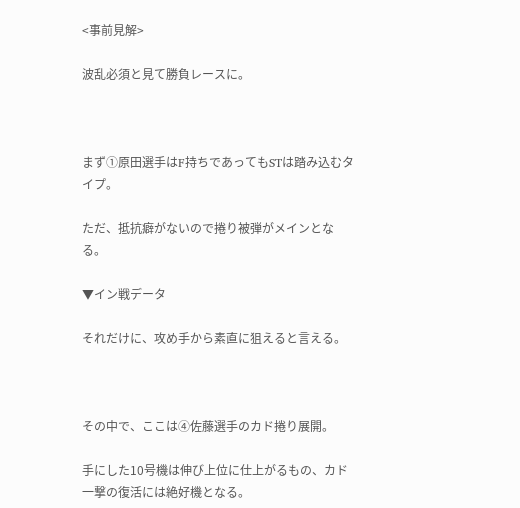<事前見解>

波乱必須と見て勝負レースに。



まず①原田選手はF持ちであってもSTは踏み込むタイプ。

ただ、抵抗癖がないので捲り被弾がメインとなる。

▼イン戦データ

それだけに、攻め手から素直に狙えると言える。



その中で、ここは④佐藤選手のカド捲り展開。

手にした10号機は伸び上位に仕上がるもの、カド一撃の復活には絶好機となる。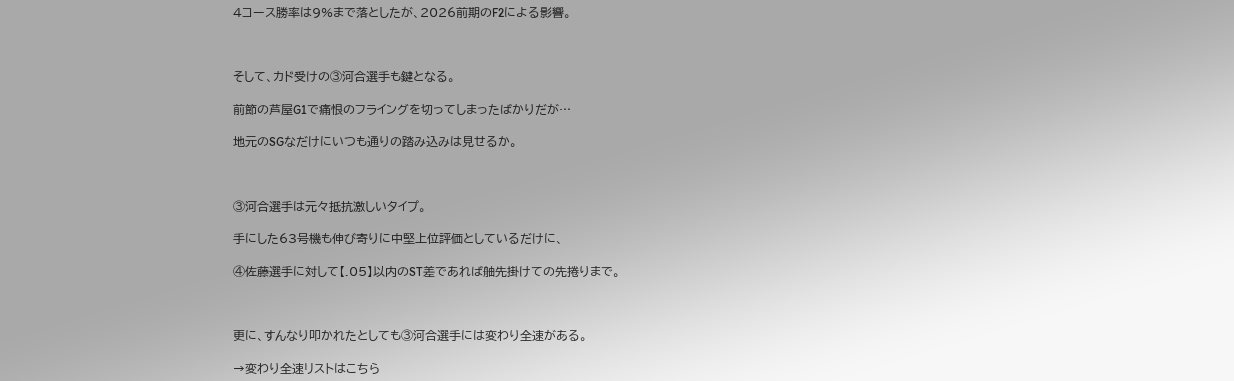4コース勝率は9%まで落としたが、2026前期のF2による影響。



そして、カド受けの③河合選手も鍵となる。

前節の芦屋G1で痛恨のフライングを切ってしまったばかりだが…

地元のSGなだけにいつも通りの踏み込みは見せるか。



③河合選手は元々抵抗激しいタイプ。

手にした63号機も伸び寄りに中堅上位評価としているだけに、

④佐藤選手に対して【.05】以内のST差であれば舳先掛けての先捲りまで。



更に、すんなり叩かれたとしても③河合選手には変わり全速がある。

→変わり全速リストはこちら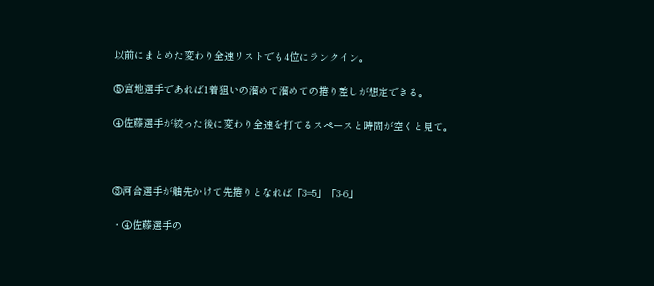以前にまとめた変わり全速リストでも4位にランクイン。

⑤宮地選手であれば1着狙いの溜めて溜めての捲り差しが想定できる。

④佐藤選手が絞った後に変わり全速を打てるスペースと時間が空くと見て。



③河合選手が舳先かけて先捲りとなれば「3=5」「3-6」

・④佐藤選手の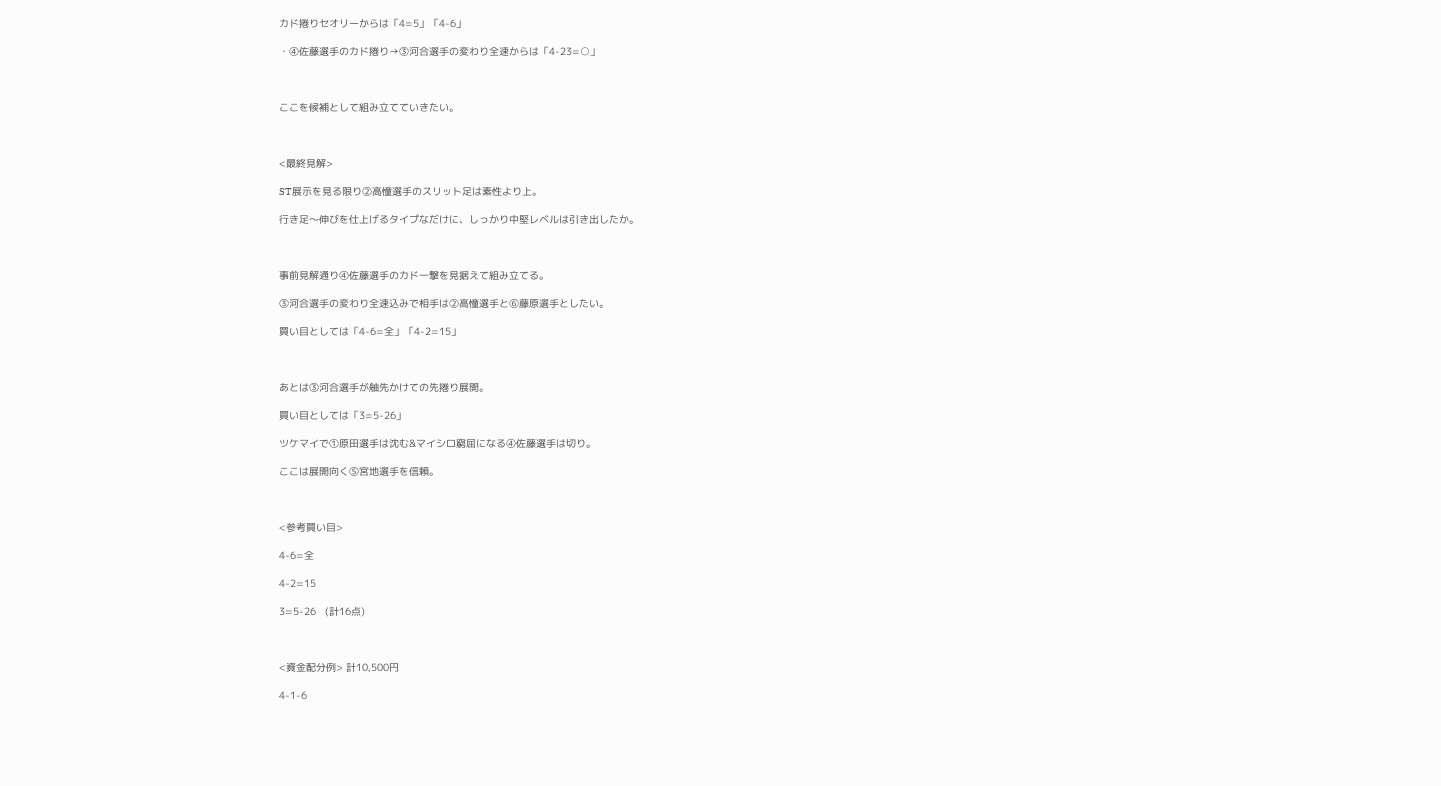カド捲りセオリーからは「4=5」「4-6」

・④佐藤選手のカド捲り→③河合選手の変わり全速からは「4-23=○」



ここを候補として組み立てていきたい。



<最終見解>

ST展示を見る限り②高憧選手のスリット足は素性より上。

行き足〜伸びを仕上げるタイプなだけに、しっかり中堅レベルは引き出したか。



事前見解通り④佐藤選手のカド一撃を見据えて組み立てる。

③河合選手の変わり全速込みで相手は②高憧選手と⑥藤原選手としたい。

買い目としては「4-6=全」「4-2=15」



あとは③河合選手が舳先かけての先捲り展開。

買い目としては「3=5-26」

ツケマイで①原田選手は沈む&マイシロ窮屈になる④佐藤選手は切り。

ここは展開向く⑤宮地選手を信頼。



<参考買い目>

4-6=全

4-2=15

3=5-26   (計16点)



<資金配分例> 計10,500円

4-1-6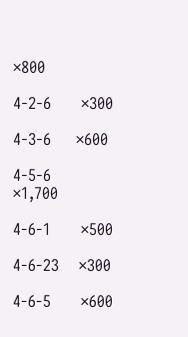×800

4-2-6      ×300

4-3-6     ×600

4-5-6     ×1,700

4-6-1      ×500

4-6-23    ×300

4-6-5      ×600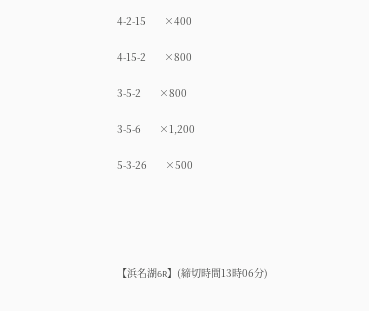4-2-15      ×400

4-15-2      ×800

3-5-2      ×800

3-5-6      ×1,200

5-3-26      ×500





【浜名湖6R】(締切時間13時06分)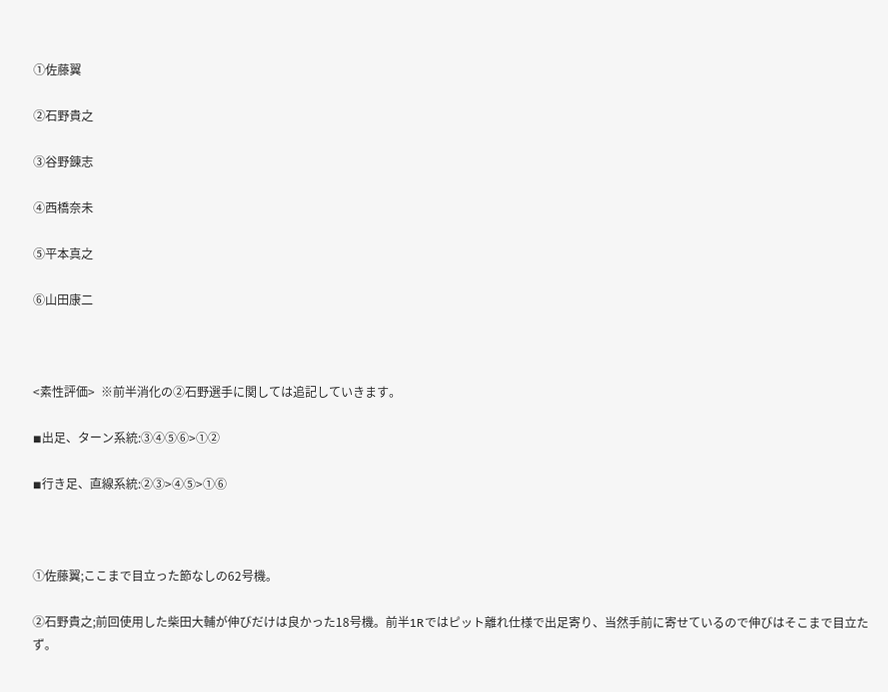①佐藤翼

②石野貴之

③谷野錬志

④西橋奈未

⑤平本真之

⑥山田康二



<素性評価>  ※前半消化の②石野選手に関しては追記していきます。

◾出足、ターン系統:③④⑤⑥>①②

◾行き足、直線系統:②③>④⑤>①⑥



①佐藤翼;ここまで目立った節なしの62号機。

②石野貴之;前回使用した柴田大輔が伸びだけは良かった18号機。前半1Rではピット離れ仕様で出足寄り、当然手前に寄せているので伸びはそこまで目立たず。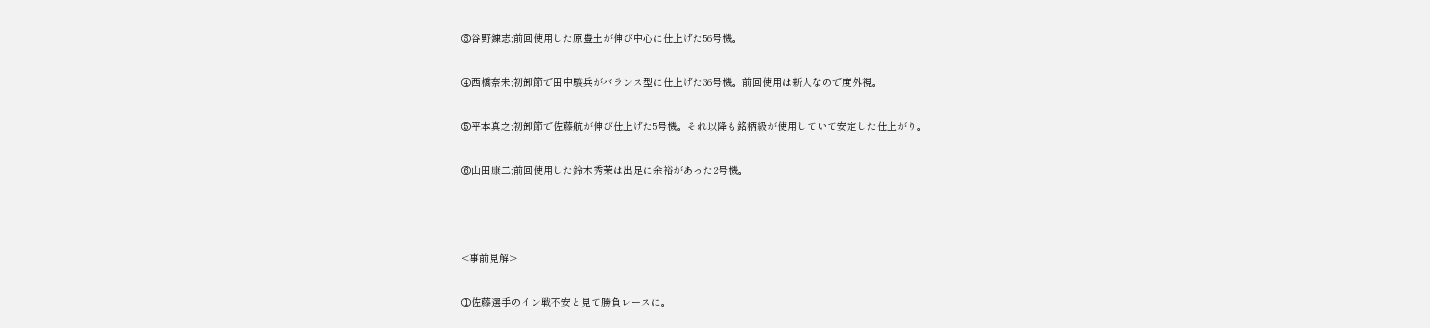③谷野錬志;前回使用した原豊土が伸び中心に仕上げた56号機。

④西橋奈未;初卸節で田中駿兵がバランス型に仕上げた36号機。前回使用は新人なので度外視。

⑤平本真之;初卸節で佐藤航が伸び仕上げた5号機。それ以降も銘柄級が使用していて安定した仕上がり。

⑥山田康二;前回使用した鈴木秀茉は出足に余裕があった2号機。



<事前見解>

①佐藤選手のイン戦不安と見て勝負レースに。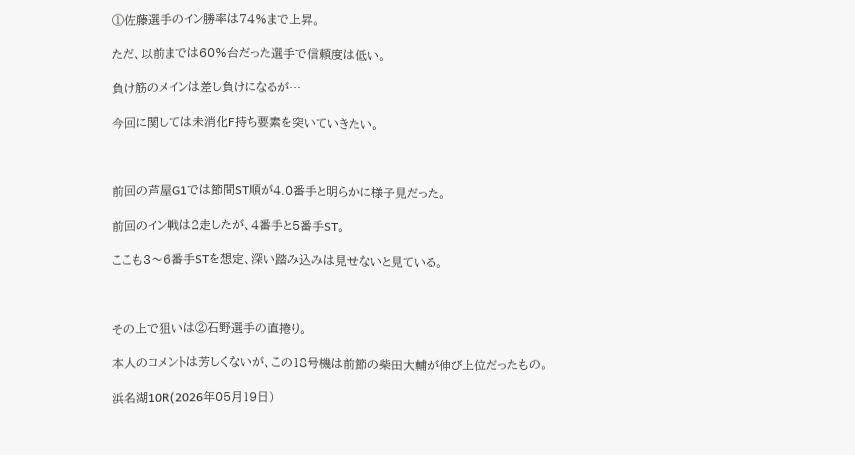①佐藤選手のイン勝率は74%まで上昇。

ただ、以前までは60%台だった選手で信頼度は低い。

負け筋のメインは差し負けになるが…

今回に関しては未消化F持ち要素を突いていきたい。



前回の芦屋G1では節間ST順が4.0番手と明らかに様子見だった。

前回のイン戦は2走したが、4番手と5番手ST。

ここも3〜6番手STを想定、深い踏み込みは見せないと見ている。



その上で狙いは②石野選手の直捲り。

本人のコメントは芳しくないが、この18号機は前節の柴田大輔が伸び上位だったもの。

浜名湖10R(2026年05月19日)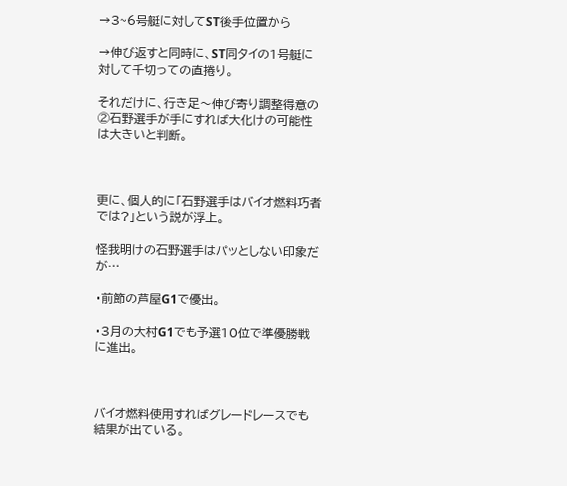→3~6号艇に対してST後手位置から

→伸び返すと同時に、ST同タイの1号艇に対して千切っての直捲り。

それだけに、行き足〜伸び寄り調整得意の②石野選手が手にすれば大化けの可能性は大きいと判断。



更に、個人的に「石野選手はバイオ燃料巧者では?」という説が浮上。

怪我明けの石野選手はパッとしない印象だが…

・前節の芦屋G1で優出。

・3月の大村G1でも予選10位で準優勝戦に進出。



バイオ燃料使用すればグレードレースでも結果が出ている。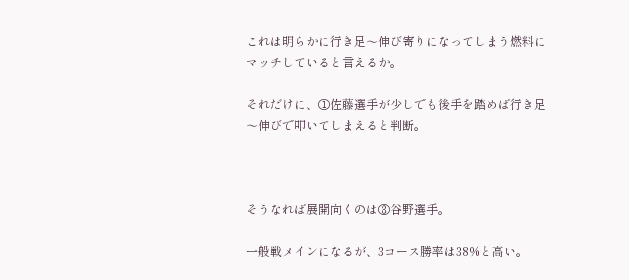これは明らかに行き足〜伸び寄りになってしまう燃料にマッチしていると言えるか。

それだけに、①佐藤選手が少しでも後手を踏めば行き足〜伸びで叩いてしまえると判断。



そうなれば展開向くのは③谷野選手。

一般戦メインになるが、3コース勝率は38%と高い。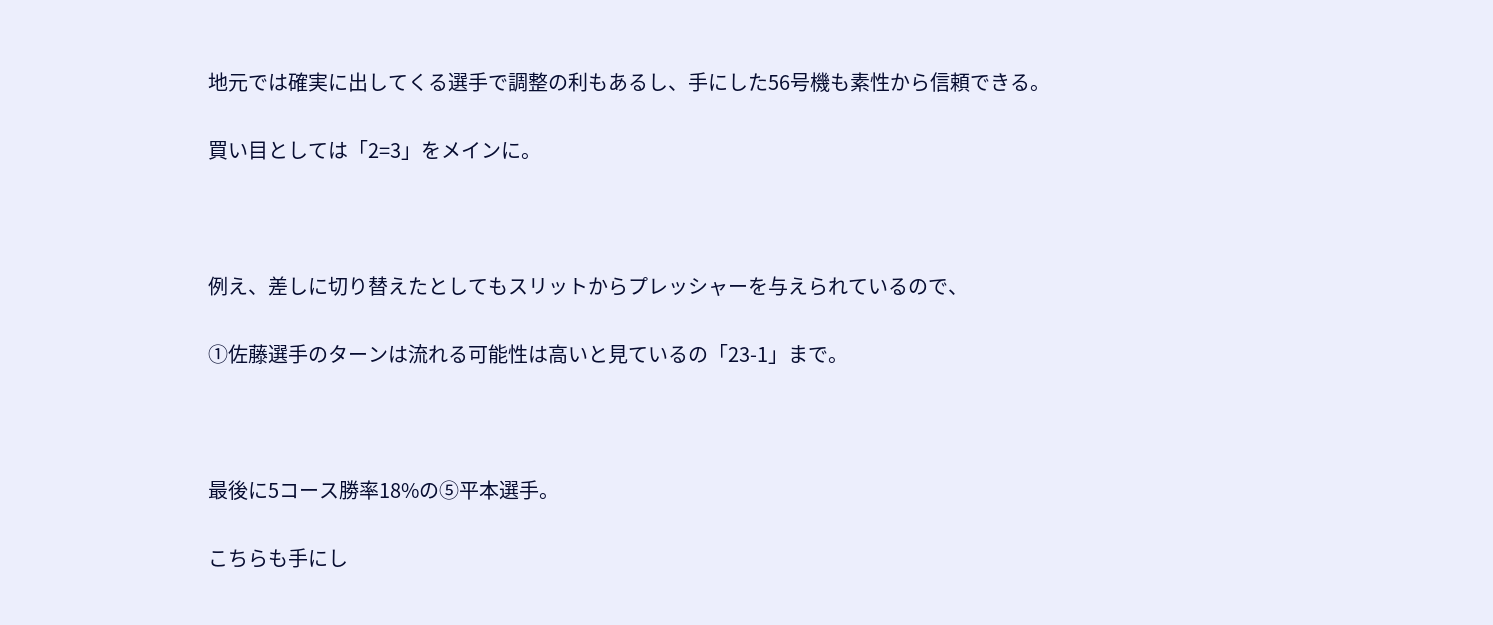地元では確実に出してくる選手で調整の利もあるし、手にした56号機も素性から信頼できる。

買い目としては「2=3」をメインに。



例え、差しに切り替えたとしてもスリットからプレッシャーを与えられているので、

①佐藤選手のターンは流れる可能性は高いと見ているの「23-1」まで。



最後に5コース勝率18%の⑤平本選手。

こちらも手にし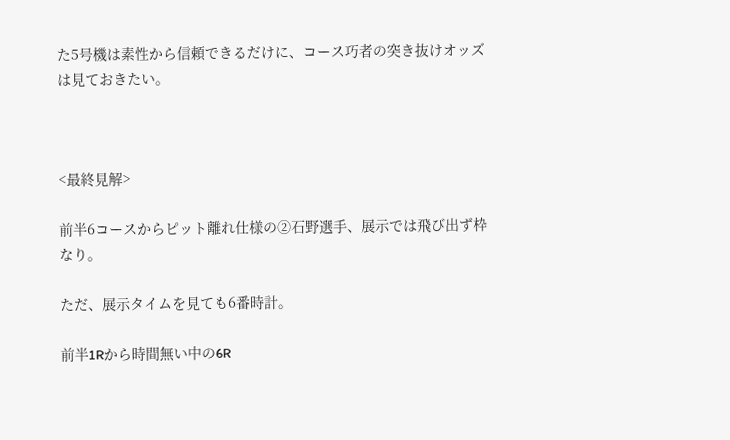た5号機は素性から信頼できるだけに、コース巧者の突き抜けオッズは見ておきたい。



<最終見解>

前半6コースからピット離れ仕様の②石野選手、展示では飛び出ず枠なり。

ただ、展示タイムを見ても6番時計。

前半1Rから時間無い中の6R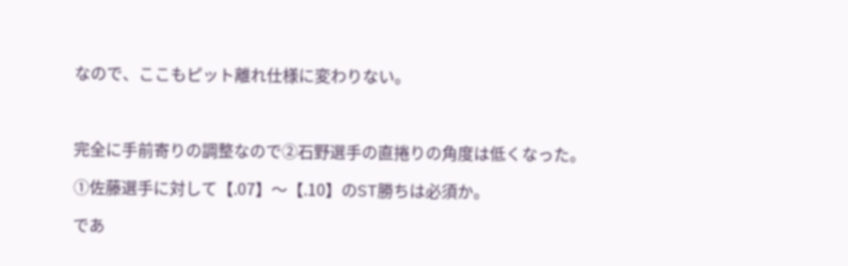なので、ここもピット離れ仕様に変わりない。



完全に手前寄りの調整なので②石野選手の直捲りの角度は低くなった。

①佐藤選手に対して【.07】〜【.10】のST勝ちは必須か。

であ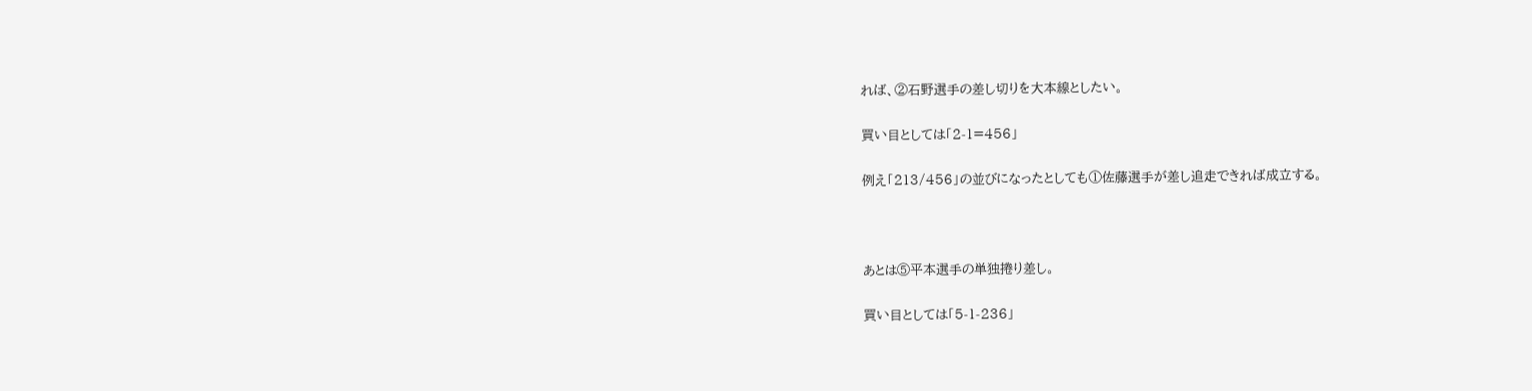れば、②石野選手の差し切りを大本線としたい。

買い目としては「2-1=456」

例え「213/456」の並びになったとしても①佐藤選手が差し追走できれば成立する。



あとは⑤平本選手の単独捲り差し。

買い目としては「5-1-236」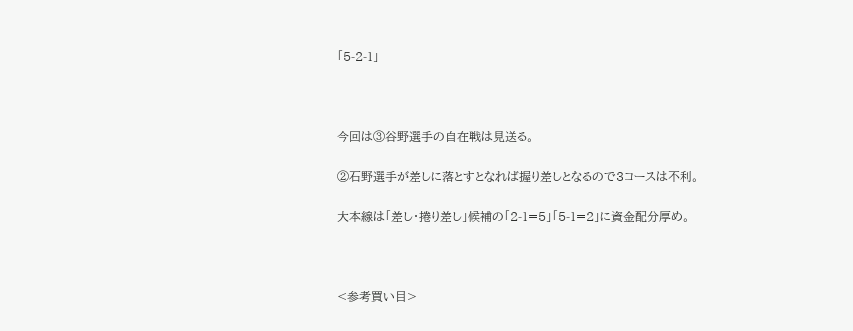「5-2-1」



今回は③谷野選手の自在戦は見送る。

②石野選手が差しに落とすとなれば握り差しとなるので3コースは不利。

大本線は「差し・捲り差し」候補の「2-1=5」「5-1=2」に資金配分厚め。



<参考買い目>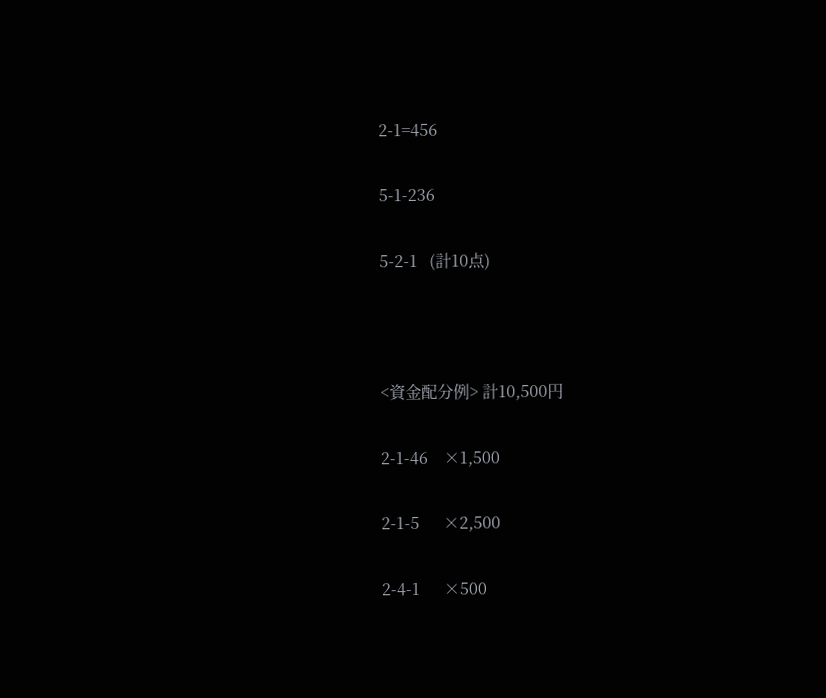2-1=456

5-1-236

5-2-1   (計10点)



<資金配分例> 計10,500円

2-1-46    ×1,500

2-1-5      ×2,500

2-4-1      ×500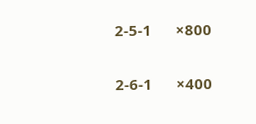2-5-1      ×800

2-6-1      ×400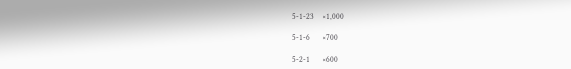5-1-23    ×1,000

5-1-6      ×700

5-2-1      ×600